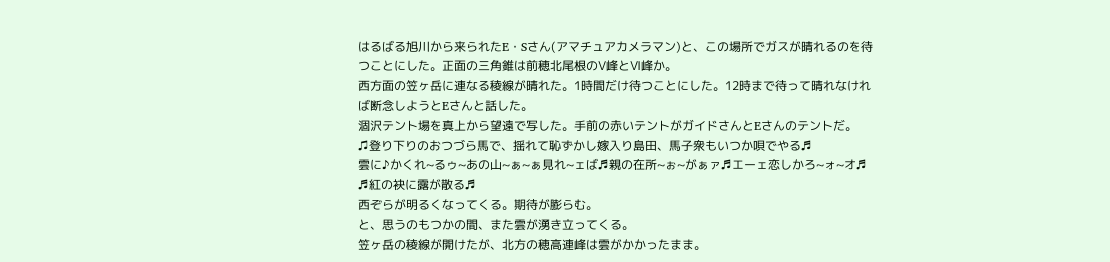はるばる旭川から来られたE・Sさん(アマチュアカメラマン)と、この場所でガスが晴れるのを待つことにした。正面の三角錐は前穂北尾根のⅤ峰とⅥ峰か。
西方面の笠ヶ岳に連なる稜線が晴れた。1時間だけ待つことにした。12時まで待って晴れなければ断念しようとEさんと話した。
涸沢テント場を真上から望遠で写した。手前の赤いテントがガイドさんとEさんのテントだ。
♫登り下りのおつづら馬で、揺れて恥ずかし嫁入り島田、馬子衆もいつか唄でやる♬
雲に♪かくれ~るゥ~あの山~ぁ~ぁ見れ~ェば♬親の在所~ぉ~がぁァ♬エーェ恋しかろ~ォ~オ♬
♬紅の袂に露が散る♬
西ぞらが明るくなってくる。期待が膨らむ。
と、思うのもつかの間、また雲が湧き立ってくる。
笠ヶ岳の稜線が開けたが、北方の穂高連峰は雲がかかったまま。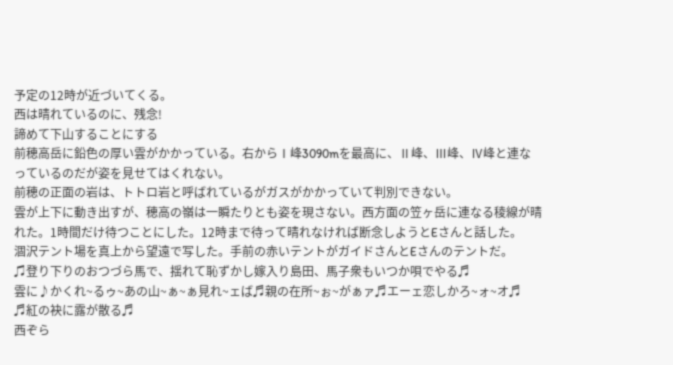予定の12時が近づいてくる。
西は晴れているのに、残念!
諦めて下山することにする
前穂高岳に鉛色の厚い雲がかかっている。右からⅠ峰3090mを最高に、Ⅱ峰、Ⅲ峰、Ⅳ峰と連なっているのだが姿を見せてはくれない。
前穂の正面の岩は、トトロ岩と呼ばれているがガスがかかっていて判別できない。
雲が上下に動き出すが、穂高の嶺は一瞬たりとも姿を現さない。西方面の笠ヶ岳に連なる稜線が晴れた。1時間だけ待つことにした。12時まで待って晴れなければ断念しようとEさんと話した。
涸沢テント場を真上から望遠で写した。手前の赤いテントがガイドさんとEさんのテントだ。
♫登り下りのおつづら馬で、揺れて恥ずかし嫁入り島田、馬子衆もいつか唄でやる♬
雲に♪かくれ~るゥ~あの山~ぁ~ぁ見れ~ェば♬親の在所~ぉ~がぁァ♬エーェ恋しかろ~ォ~オ♬
♬紅の袂に露が散る♬
西ぞら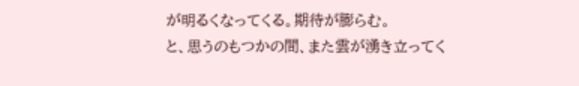が明るくなってくる。期待が膨らむ。
と、思うのもつかの間、また雲が湧き立ってく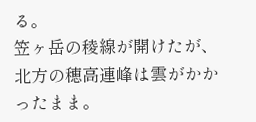る。
笠ヶ岳の稜線が開けたが、北方の穂高連峰は雲がかかったまま。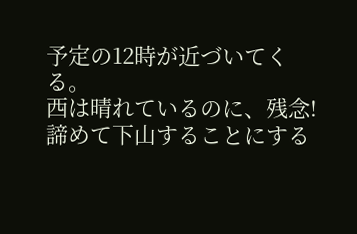予定の12時が近づいてくる。
西は晴れているのに、残念!
諦めて下山することにする